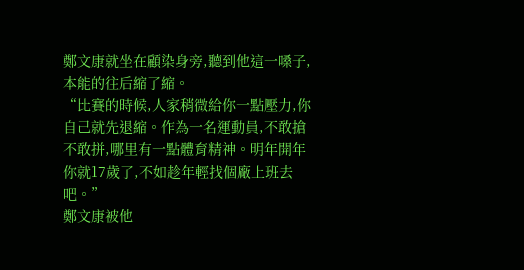鄭文康就坐在顧染身旁,聽到他這一嗓子,本能的往后縮了縮。
“比賽的時候,人家稍微給你一點壓力,你自己就先退縮。作為一名運動員,不敢搶不敢拼,哪里有一點體育精神。明年開年你就17歲了,不如趁年輕找個廠上班去吧。”
鄭文康被他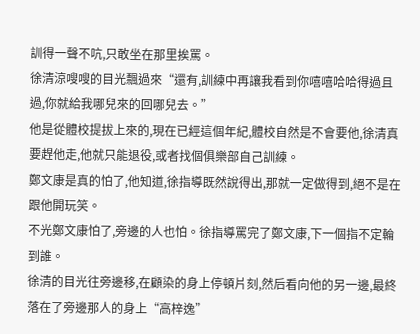訓得一聲不吭,只敢坐在那里挨罵。
徐清涼嗖嗖的目光飄過來“還有,訓練中再讓我看到你嘻嘻哈哈得過且過,你就給我哪兒來的回哪兒去。”
他是從體校提拔上來的,現在已經這個年紀,體校自然是不會要他,徐清真要趕他走,他就只能退役,或者找個俱樂部自己訓練。
鄭文康是真的怕了,他知道,徐指導既然說得出,那就一定做得到,絕不是在跟他開玩笑。
不光鄭文康怕了,旁邊的人也怕。徐指導罵完了鄭文康,下一個指不定輪到誰。
徐清的目光往旁邊移,在顧染的身上停頓片刻,然后看向他的另一邊,最終落在了旁邊那人的身上“高梓逸”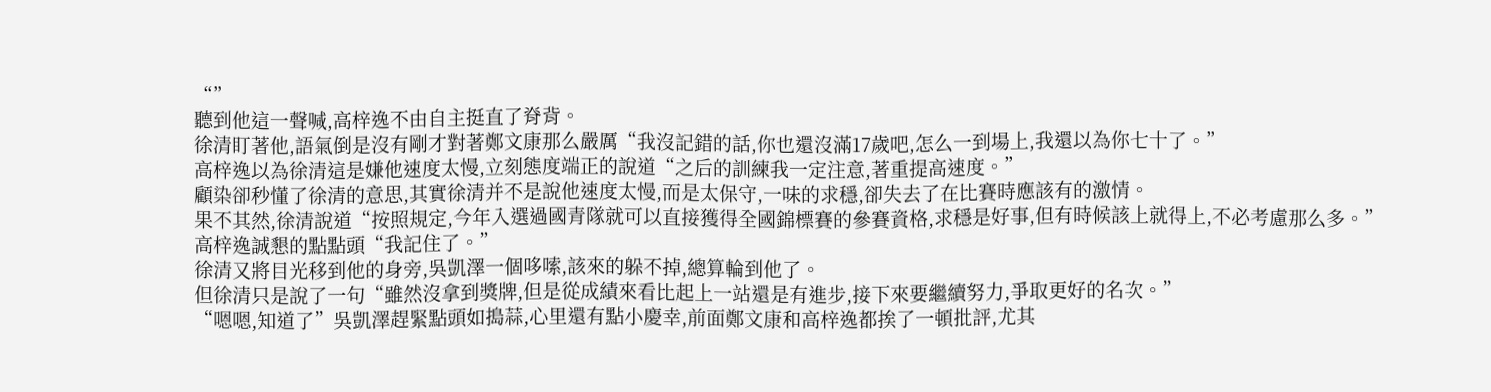“”
聽到他這一聲喊,高梓逸不由自主挺直了脊背。
徐清盯著他,語氣倒是沒有剛才對著鄭文康那么嚴厲“我沒記錯的話,你也還沒滿17歲吧,怎么一到場上,我還以為你七十了。”
高梓逸以為徐清這是嫌他速度太慢,立刻態度端正的說道“之后的訓練我一定注意,著重提高速度。”
顧染卻秒懂了徐清的意思,其實徐清并不是說他速度太慢,而是太保守,一味的求穩,卻失去了在比賽時應該有的激情。
果不其然,徐清說道“按照規定,今年入選過國青隊就可以直接獲得全國錦標賽的參賽資格,求穩是好事,但有時候該上就得上,不必考慮那么多。”
高梓逸誠懇的點點頭“我記住了。”
徐清又將目光移到他的身旁,吳凱澤一個哆嗦,該來的躲不掉,總算輪到他了。
但徐清只是說了一句“雖然沒拿到獎牌,但是從成績來看比起上一站還是有進步,接下來要繼續努力,爭取更好的名次。”
“嗯嗯,知道了”吳凱澤趕緊點頭如搗蒜,心里還有點小慶幸,前面鄭文康和高梓逸都挨了一頓批評,尤其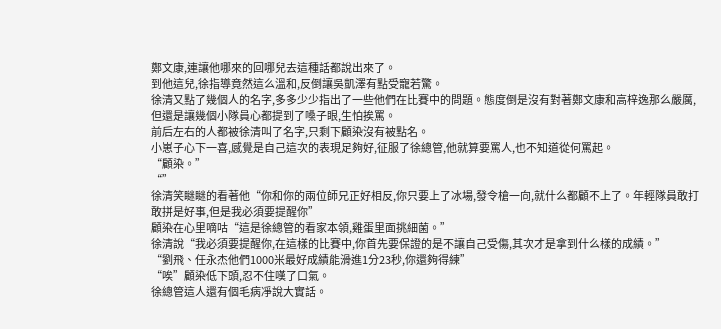鄭文康,連讓他哪來的回哪兒去這種話都說出來了。
到他這兒,徐指導竟然這么溫和,反倒讓吳凱澤有點受寵若驚。
徐清又點了幾個人的名字,多多少少指出了一些他們在比賽中的問題。態度倒是沒有對著鄭文康和高梓逸那么嚴厲,但還是讓幾個小隊員心都提到了嗓子眼,生怕挨罵。
前后左右的人都被徐清叫了名字,只剩下顧染沒有被點名。
小崽子心下一喜,感覺是自己這次的表現足夠好,征服了徐總管,他就算要罵人,也不知道從何罵起。
“顧染。”
“”
徐清笑瞇瞇的看著他“你和你的兩位師兄正好相反,你只要上了冰場,發令槍一向,就什么都顧不上了。年輕隊員敢打敢拼是好事,但是我必須要提醒你”
顧染在心里嘀咕“這是徐總管的看家本領,雞蛋里面挑細菌。”
徐清說“我必須要提醒你,在這樣的比賽中,你首先要保證的是不讓自己受傷,其次才是拿到什么樣的成績。”
“劉飛、任永杰他們1000米最好成績能滑進1分23秒,你還夠得練”
“唉”顧染低下頭,忍不住嘆了口氣。
徐總管這人還有個毛病凈說大實話。